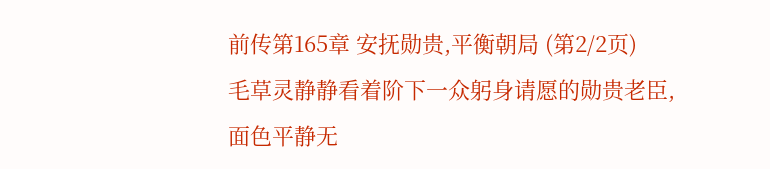前传第165章 安抚勋贵,平衡朝局 (第2/2页)
毛草灵静静看着阶下一众躬身请愿的勋贵老臣,面色平静无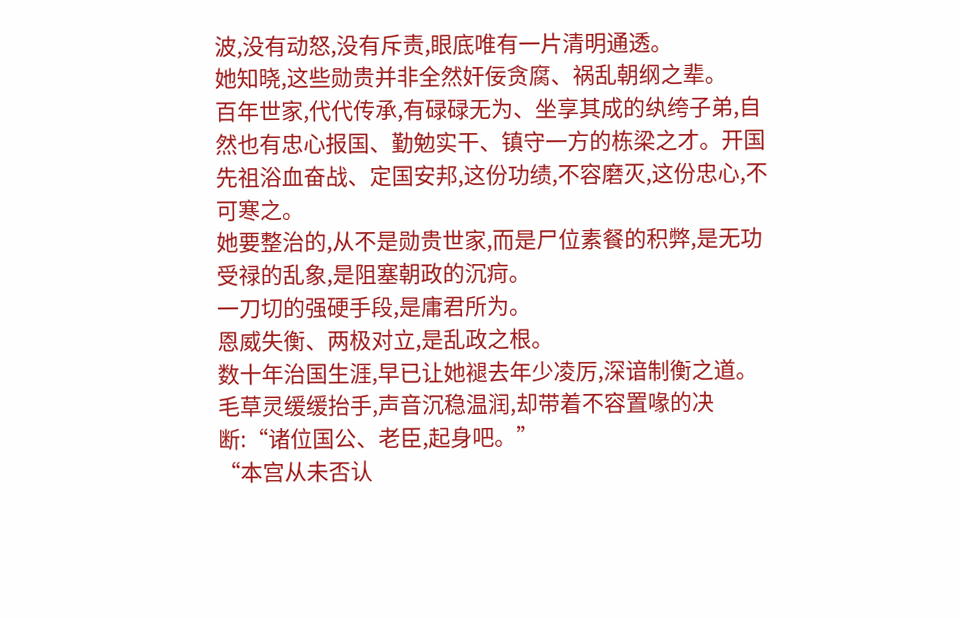波,没有动怒,没有斥责,眼底唯有一片清明通透。
她知晓,这些勋贵并非全然奸佞贪腐、祸乱朝纲之辈。
百年世家,代代传承,有碌碌无为、坐享其成的纨绔子弟,自然也有忠心报国、勤勉实干、镇守一方的栋梁之才。开国先祖浴血奋战、定国安邦,这份功绩,不容磨灭,这份忠心,不可寒之。
她要整治的,从不是勋贵世家,而是尸位素餐的积弊,是无功受禄的乱象,是阻塞朝政的沉疴。
一刀切的强硬手段,是庸君所为。
恩威失衡、两极对立,是乱政之根。
数十年治国生涯,早已让她褪去年少凌厉,深谙制衡之道。
毛草灵缓缓抬手,声音沉稳温润,却带着不容置喙的决断:“诸位国公、老臣,起身吧。”
“本宫从未否认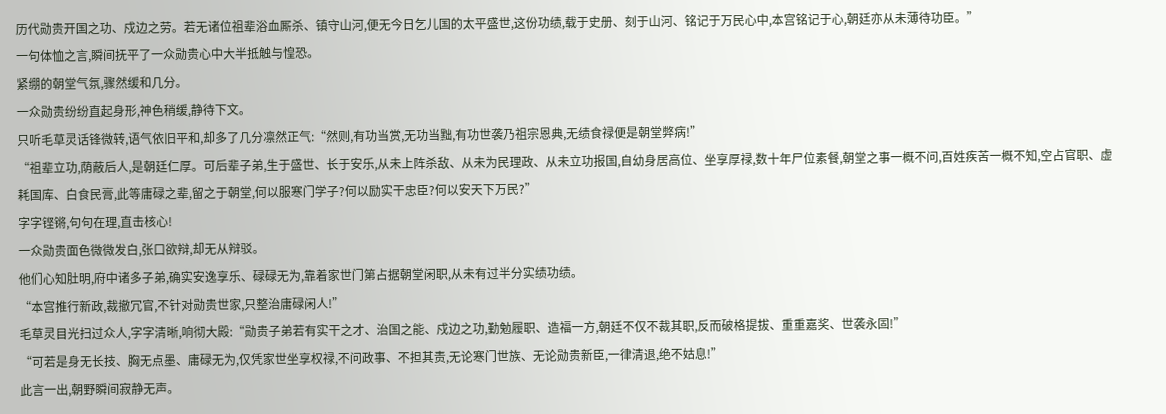历代勋贵开国之功、戍边之劳。若无诸位祖辈浴血厮杀、镇守山河,便无今日乞儿国的太平盛世,这份功绩,载于史册、刻于山河、铭记于万民心中,本宫铭记于心,朝廷亦从未薄待功臣。”
一句体恤之言,瞬间抚平了一众勋贵心中大半抵触与惶恐。
紧绷的朝堂气氛,骤然缓和几分。
一众勋贵纷纷直起身形,神色稍缓,静待下文。
只听毛草灵话锋微转,语气依旧平和,却多了几分凛然正气:“然则,有功当赏,无功当黜,有功世袭乃祖宗恩典,无绩食禄便是朝堂弊病!”
“祖辈立功,荫蔽后人,是朝廷仁厚。可后辈子弟,生于盛世、长于安乐,从未上阵杀敌、从未为民理政、从未立功报国,自幼身居高位、坐享厚禄,数十年尸位素餐,朝堂之事一概不问,百姓疾苦一概不知,空占官职、虚耗国库、白食民膏,此等庸碌之辈,留之于朝堂,何以服寒门学子?何以励实干忠臣?何以安天下万民?”
字字铿锵,句句在理,直击核心!
一众勋贵面色微微发白,张口欲辩,却无从辩驳。
他们心知肚明,府中诸多子弟,确实安逸享乐、碌碌无为,靠着家世门第占据朝堂闲职,从未有过半分实绩功绩。
“本宫推行新政,裁撤冗官,不针对勋贵世家,只整治庸碌闲人!”
毛草灵目光扫过众人,字字清晰,响彻大殿:“勋贵子弟若有实干之才、治国之能、戍边之功,勤勉履职、造福一方,朝廷不仅不裁其职,反而破格提拔、重重嘉奖、世袭永固!”
“可若是身无长技、胸无点墨、庸碌无为,仅凭家世坐享权禄,不问政事、不担其责,无论寒门世族、无论勋贵新臣,一律清退,绝不姑息!”
此言一出,朝野瞬间寂静无声。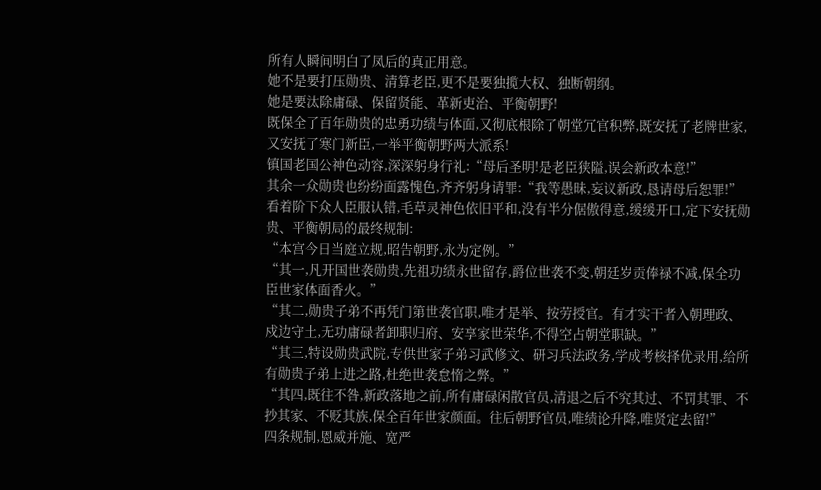所有人瞬间明白了凤后的真正用意。
她不是要打压勋贵、清算老臣,更不是要独揽大权、独断朝纲。
她是要汰除庸碌、保留贤能、革新吏治、平衡朝野!
既保全了百年勋贵的忠勇功绩与体面,又彻底根除了朝堂冗官积弊,既安抚了老牌世家,又安抚了寒门新臣,一举平衡朝野两大派系!
镇国老国公神色动容,深深躬身行礼:“母后圣明!是老臣狭隘,误会新政本意!”
其余一众勋贵也纷纷面露愧色,齐齐躬身请罪:“我等愚昧,妄议新政,恳请母后恕罪!”
看着阶下众人臣服认错,毛草灵神色依旧平和,没有半分倨傲得意,缓缓开口,定下安抚勋贵、平衡朝局的最终规制:
“本宫今日当庭立规,昭告朝野,永为定例。”
“其一,凡开国世袭勋贵,先祖功绩永世留存,爵位世袭不变,朝廷岁贡俸禄不减,保全功臣世家体面香火。”
“其二,勋贵子弟不再凭门第世袭官职,唯才是举、按劳授官。有才实干者入朝理政、戍边守土,无功庸碌者卸职归府、安享家世荣华,不得空占朝堂职缺。”
“其三,特设勋贵武院,专供世家子弟习武修文、研习兵法政务,学成考核择优录用,给所有勋贵子弟上进之路,杜绝世袭怠惰之弊。”
“其四,既往不咎,新政落地之前,所有庸碌闲散官员,清退之后不究其过、不罚其罪、不抄其家、不贬其族,保全百年世家颜面。往后朝野官员,唯绩论升降,唯贤定去留!”
四条规制,恩威并施、宽严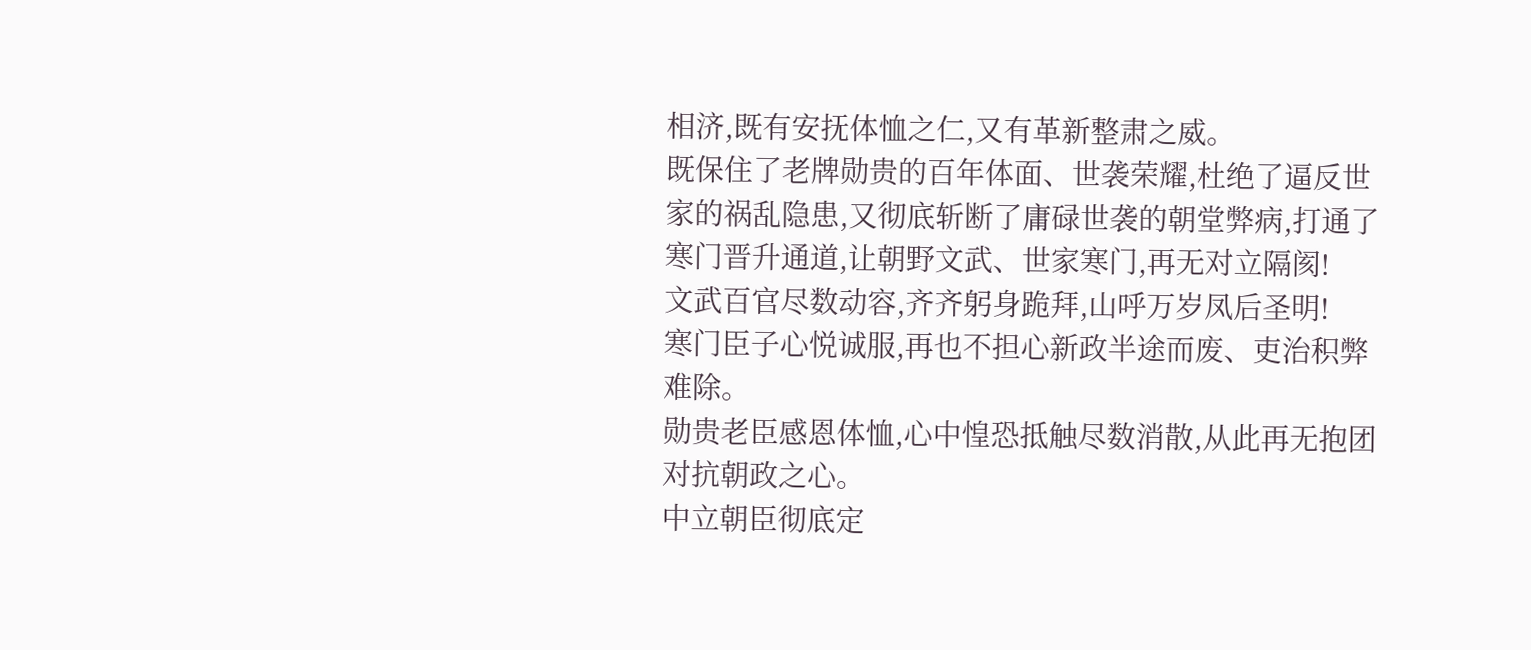相济,既有安抚体恤之仁,又有革新整肃之威。
既保住了老牌勋贵的百年体面、世袭荣耀,杜绝了逼反世家的祸乱隐患,又彻底斩断了庸碌世袭的朝堂弊病,打通了寒门晋升通道,让朝野文武、世家寒门,再无对立隔阂!
文武百官尽数动容,齐齐躬身跪拜,山呼万岁凤后圣明!
寒门臣子心悦诚服,再也不担心新政半途而废、吏治积弊难除。
勋贵老臣感恩体恤,心中惶恐抵触尽数消散,从此再无抱团对抗朝政之心。
中立朝臣彻底定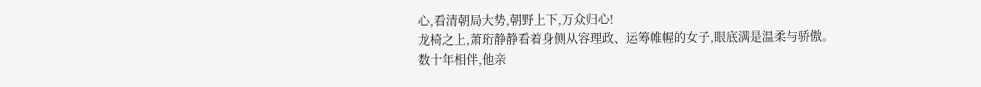心,看清朝局大势,朝野上下,万众归心!
龙椅之上,萧珩静静看着身侧从容理政、运筹帷幄的女子,眼底满是温柔与骄傲。
数十年相伴,他亲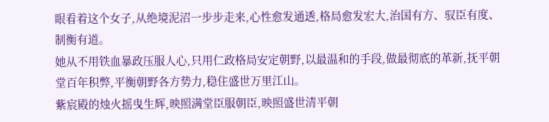眼看着这个女子,从绝境泥沼一步步走来,心性愈发通透,格局愈发宏大,治国有方、驭臣有度、制衡有道。
她从不用铁血暴政压服人心,只用仁政格局安定朝野,以最温和的手段,做最彻底的革新,抚平朝堂百年积弊,平衡朝野各方势力,稳住盛世万里江山。
紫宸殿的烛火摇曳生辉,映照满堂臣服朝臣,映照盛世清平朝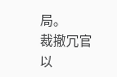局。
裁撤冗官以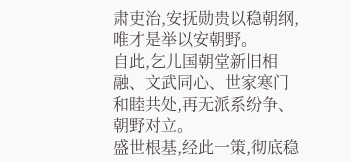肃吏治,安抚勋贵以稳朝纲,唯才是举以安朝野。
自此,乞儿国朝堂新旧相融、文武同心、世家寒门和睦共处,再无派系纷争、朝野对立。
盛世根基,经此一策,彻底稳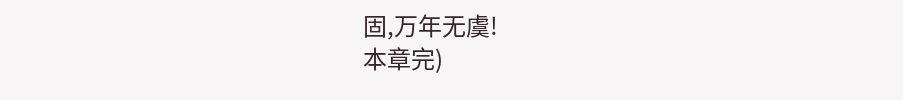固,万年无虞!
本章完)